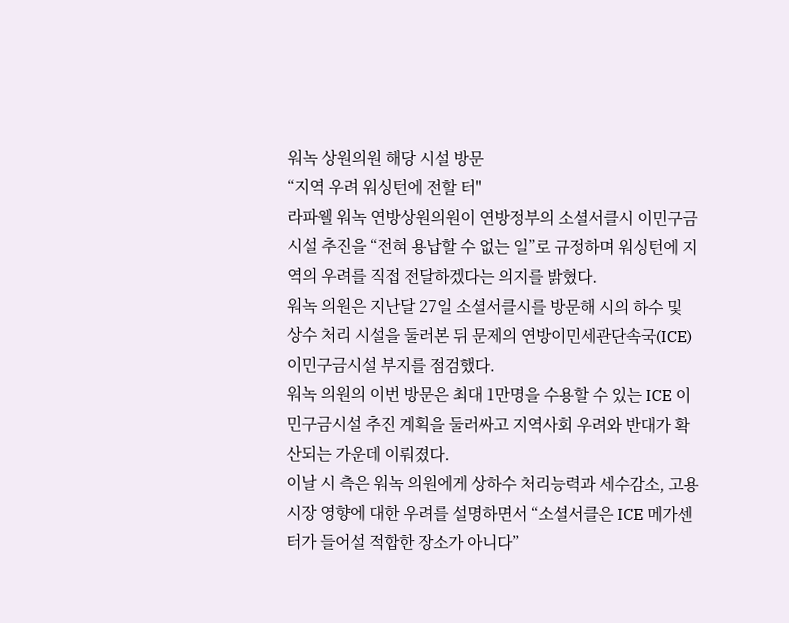워녹 상원의원 해당 시설 방문
“지역 우려 워싱턴에 전할 터"
라파웰 워녹 연방상원의원이 연방정부의 소셜서클시 이민구금시설 추진을 “전혀 용납할 수 없는 일”로 규정하며 워싱턴에 지역의 우려를 직접 전달하겠다는 의지를 밝혔다.
워녹 의원은 지난달 27일 소셜서클시를 방문해 시의 하수 및 상수 처리 시설을 둘러본 뒤 문제의 연방이민세관단속국(ICE) 이민구금시설 부지를 점검했다.
워녹 의원의 이번 방문은 최대 1만명을 수용할 수 있는 ICE 이민구금시설 추진 계획을 둘러싸고 지역사회 우려와 반대가 확산되는 가운데 이뤄졌다.
이날 시 측은 워녹 의원에게 상하수 처리능력과 세수감소, 고용시장 영향에 대한 우려를 설명하면서 “소셜서클은 ICE 메가센터가 들어설 적합한 장소가 아니다”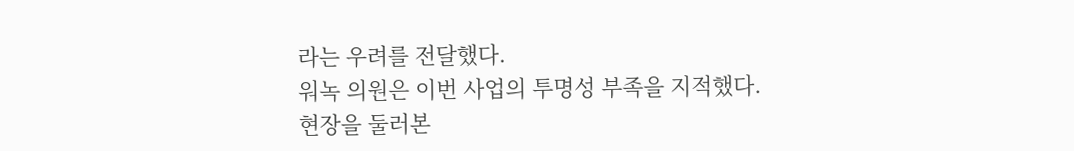라는 우려를 전달했다.
워녹 의원은 이번 사업의 투명성 부족을 지적했다.
현장을 둘러본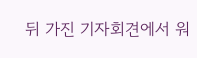뒤 가진 기자회견에서 워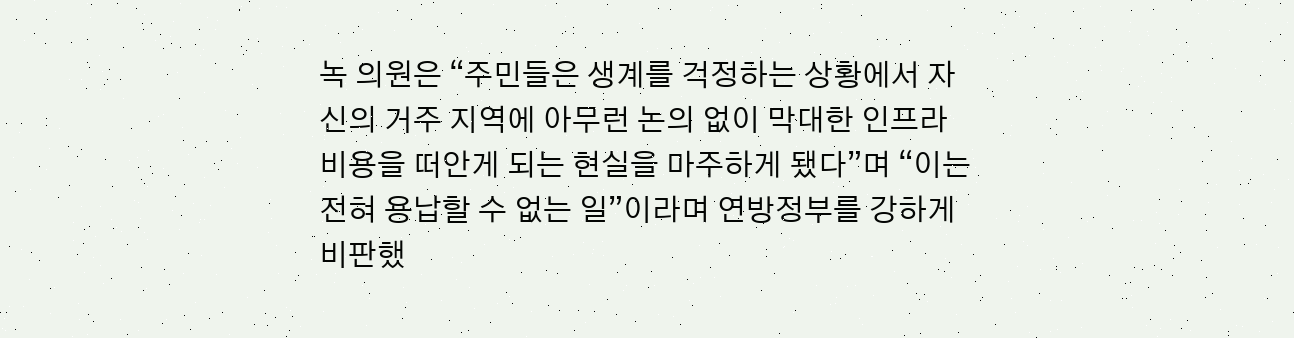녹 의원은 “주민들은 생계를 걱정하는 상황에서 자신의 거주 지역에 아무런 논의 없이 막대한 인프라 비용을 떠안게 되는 현실을 마주하게 됐다”며 “이는 전혀 용납할 수 없는 일”이라며 연방정부를 강하게 비판했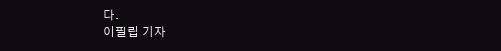다.
이필립 기자